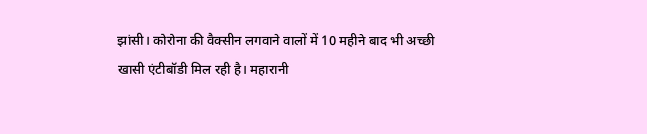झांसी। कोरोना की वैक्सीन लगवाने वालों में 10 महीने बाद भी अच्छी खासी एंटीबॉडी मिल रही है। महारानी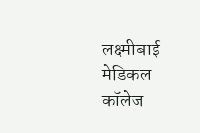लक्ष्मीबाई मेडिकल कॉलेज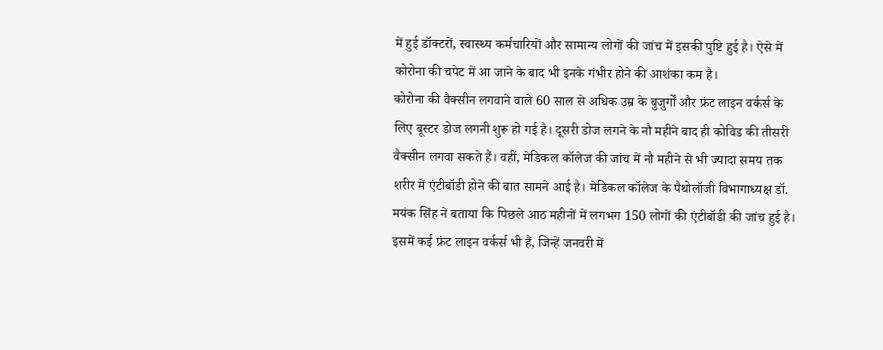में हुई डॉक्टरों, स्वास्थ्य कर्मचारियों और सामान्य लोगों की जांच में इसकी पुष्टि हुई है। ऐसे में कोरोना की चपेट में आ जाने के बाद भी इनके गंभीर होने की आशंका कम है।
कोरोना की वैक्सीन लगवाने वाले 60 साल से अधिक उम्र के बुजुर्गों और फ्रंट लाइन वर्कर्स के लिए बूस्टर डोज लगनी शुरू हो गई है। दूसरी डोज लगने के नौ महीने बाद ही कोविड की तीसरी वैक्सीन लगवा सकते हैं। वहीं, मेडिकल कॉलेज की जांच में नौ महीने से भी ज्यादा समय तक शरीर में एंटीबॉडी होने की बात सामने आई है। मेडिकल कॉलेज के पैथोलॉजी विभागाध्यक्ष डॉ. मयंक सिंह ने बताया कि पिछले आठ महीनों में लगभग 150 लोगों की एंटीबॉडी की जांच हुई है। इसमें कई फ्रंट लाइन वर्कर्स भी हैं, जिन्हें जनवरी में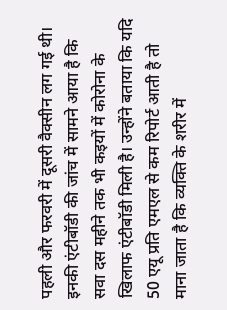पहली और फरवरी में दूसरी वैक्सीन लग गई थी। इनकी एंटीबॉडी की जांच में सामने आया है कि सवा दस महीने तक भी कइयों में कोरोना के खिलाफ एंटीबॉडी मिली है। उन्होंने बताया कि यदि 50 एयू प्रति एमएल से कम रिपोर्ट आती है तो माना जाता है कि व्यक्ति के शरीर में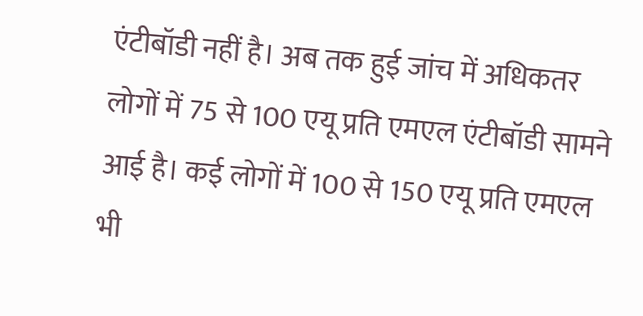एंटीबॉडी नहीं है। अब तक हुई जांच में अधिकतर लोगों में 75 से 100 एयू प्रति एमएल एंटीबॉडी सामने आई है। कई लोगों में 100 से 150 एयू प्रति एमएल भी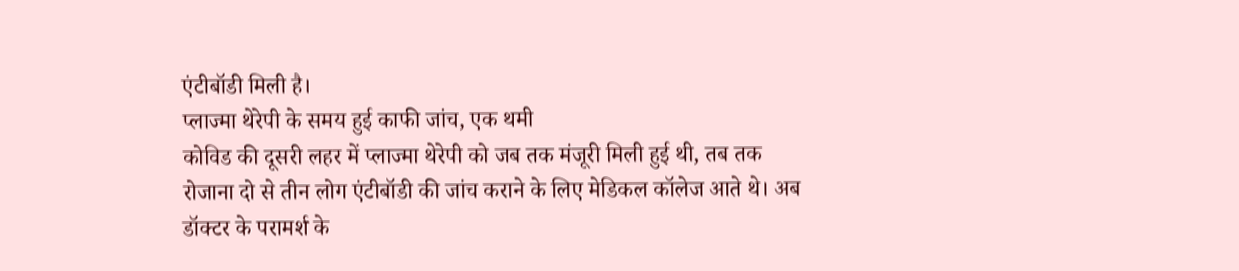एंटीबॉडी मिली है।
प्लाज्मा थेरेपी के समय हुई काफी जांच, एक थमी
कोविड की दूसरी लहर में प्लाज्मा थेरेपी को जब तक मंजूरी मिली हुई थी, तब तक रोजाना दो से तीन लोग एंटीबॉडी की जांच कराने के लिए मेडिकल कॉलेज आते थे। अब डॉक्टर के परामर्श के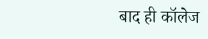बाद ही कॉलेज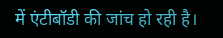में एंटीबॉडी की जांच हो रही है।